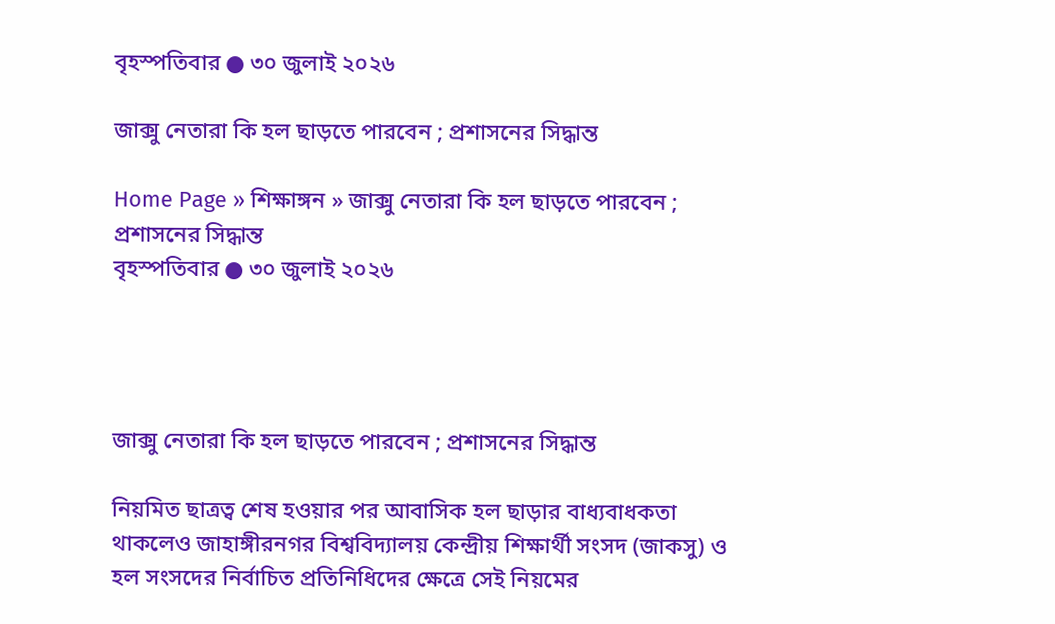বৃহস্পতিবার ● ৩০ জুলাই ২০২৬

জাক্সু নেতারা কি হল ছাড়তে পারবেন ; প্রশাসনের সিদ্ধান্ত

Home Page » শিক্ষাঙ্গন » জাক্সু নেতারা কি হল ছাড়তে পারবেন ; প্রশাসনের সিদ্ধান্ত
বৃহস্পতিবার ● ৩০ জুলাই ২০২৬




জাক্সু নেতারা কি হল ছাড়তে পারবেন ; প্রশাসনের সিদ্ধান্ত

নিয়মিত ছাত্রত্ব শেষ হওয়ার পর আবাসিক হল ছাড়ার বাধ্যবাধকতা থাকলেও জাহাঙ্গীরনগর বিশ্ববিদ্যালয় কেন্দ্রীয় শিক্ষার্থী সংসদ (জাকসু) ও হল সংসদের নির্বাচিত প্রতিনিধিদের ক্ষেত্রে সেই নিয়মের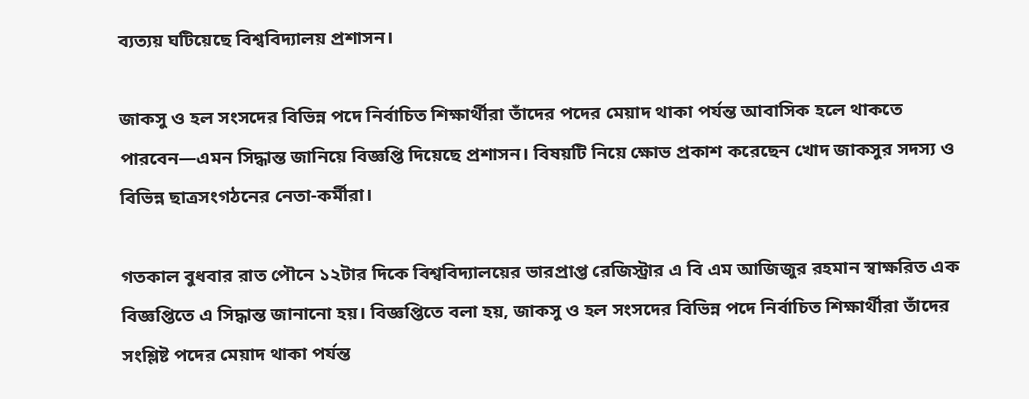ব্যত্যয় ঘটিয়েছে বিশ্ববিদ্যালয় প্রশাসন।

জাকসু ও হল সংসদের বিভিন্ন পদে নির্বাচিত শিক্ষার্থীরা তাঁদের পদের মেয়াদ থাকা পর্যন্ত আবাসিক হলে থাকতে পারবেন—এমন সিদ্ধান্ত জানিয়ে বিজ্ঞপ্তি দিয়েছে প্রশাসন। বিষয়টি নিয়ে ক্ষোভ প্রকাশ করেছেন খোদ জাকসুর সদস্য ও বিভিন্ন ছাত্রসংগঠনের নেতা-কর্মীরা।

গতকাল বুধবার রাত পৌনে ১২টার দিকে বিশ্ববিদ্যালয়ের ভারপ্রাপ্ত রেজিস্ট্রার এ বি এম আজিজুর রহমান স্বাক্ষরিত এক বিজ্ঞপ্তিতে এ সিদ্ধান্ত জানানো হয়। বিজ্ঞপ্তিতে বলা হয়, জাকসু ও হল সংসদের বিভিন্ন পদে নির্বাচিত শিক্ষার্থীরা তাঁদের সংশ্লিষ্ট পদের মেয়াদ থাকা পর্যন্ত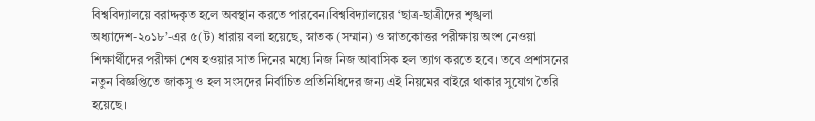বিশ্ববিদ্যালয়ে বরাদ্দকৃত হলে অবস্থান করতে পারবেন।বিশ্ববিদ্যালয়ের ‘ছাত্র-ছাত্রীদের শৃঙ্খলা অধ্যাদেশ-২০১৮’-এর ৫(ট) ধারায় বলা হয়েছে, স্নাতক (সম্মান) ও স্নাতকোত্তর পরীক্ষায় অংশ নেওয়া শিক্ষার্থীদের পরীক্ষা শেষ হওয়ার সাত দিনের মধ্যে নিজ নিজ আবাসিক হল ত্যাগ করতে হবে। তবে প্রশাসনের নতুন বিজ্ঞপ্তিতে জাকসু ও হল সংসদের নির্বাচিত প্রতিনিধিদের জন্য এই নিয়মের বাইরে থাকার সুযোগ তৈরি হয়েছে।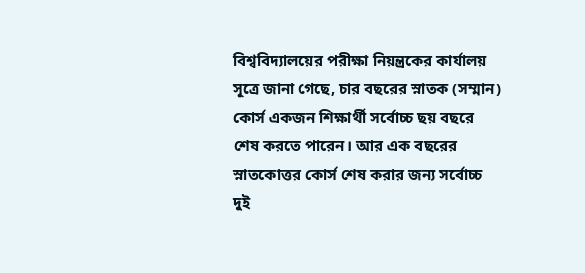বিশ্ববিদ্যালয়ের পরীক্ষা নিয়ন্ত্রকের কার্যালয় সূত্রে জানা গেছে, চার বছরের স্নাতক (সম্মান) কোর্স একজন শিক্ষার্থী সর্বোচ্চ ছয় বছরে শেষ করতে পারেন। আর এক বছরের স্নাতকোত্তর কোর্স শেষ করার জন্য সর্বোচ্চ দুই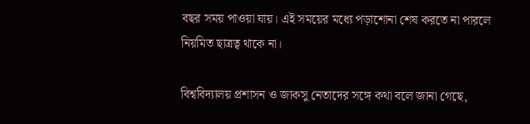বছর সময় পাওয়া যায়। এই সময়ের মধ্যে পড়াশোনা শেষ করতে না পারলে নিয়মিত ছাত্রত্ব থাকে না।

বিশ্ববিদ্যালয় প্রশাসন ও জাকসু নেতাদের সঙ্গে কথা বলে জানা গেছে,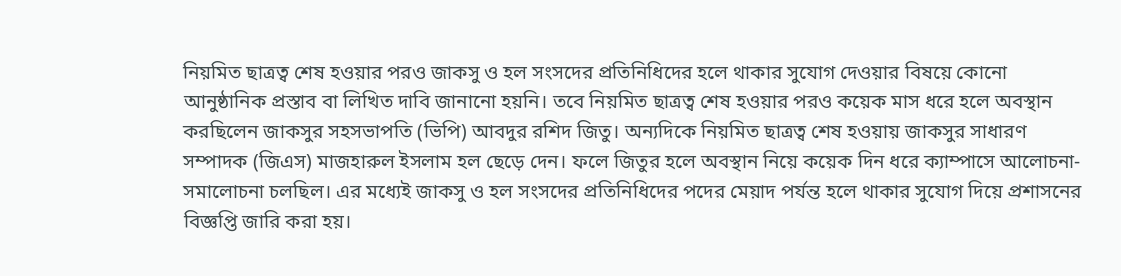নিয়মিত ছাত্রত্ব শেষ হওয়ার পরও জাকসু ও হল সংসদের প্রতিনিধিদের হলে থাকার সুযোগ দেওয়ার বিষয়ে কোনো আনুষ্ঠানিক প্রস্তাব বা লিখিত দাবি জানানো হয়নি। তবে নিয়মিত ছাত্রত্ব শেষ হওয়ার পরও কয়েক মাস ধরে হলে অবস্থান করছিলেন জাকসুর সহসভাপতি (ভিপি) আবদুর রশিদ জিতু। অন্যদিকে নিয়মিত ছাত্রত্ব শেষ হওয়ায় জাকসুর সাধারণ সম্পাদক (জিএস) মাজহারুল ইসলাম হল ছেড়ে দেন। ফলে জিতুর হলে অবস্থান নিয়ে কয়েক দিন ধরে ক্যাম্পাসে আলোচনা-সমালোচনা চলছিল। এর মধ্যেই জাকসু ও হল সংসদের প্রতিনিধিদের পদের মেয়াদ পর্যন্ত হলে থাকার সুযোগ দিয়ে প্রশাসনের বিজ্ঞপ্তি জারি করা হয়।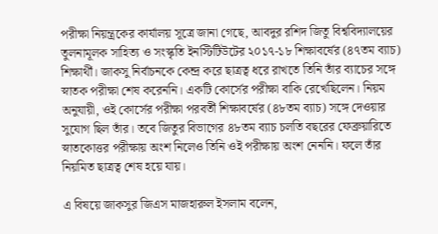পরীক্ষা নিয়ন্ত্রকের কার্যালয় সূত্রে জানা গেছে, আবদুর রশিদ জিতু বিশ্ববিদ্যালয়ের তুলনামূলক সাহিত্য ও সংস্কৃতি ইনস্টিটিউটের ২০১৭-১৮ শিক্ষাবর্ষের (৪৭তম ব্যাচ) শিক্ষার্থী। জাকসু নির্বাচনকে কেন্দ্র করে ছাত্রত্ব ধরে রাখতে তিনি তাঁর ব্যাচের সঙ্গে স্নাতক পরীক্ষা শেষ করেননি। একটি কোর্সের পরীক্ষা বাকি রেখেছিলেন। নিয়ম অনুযায়ী, ওই কোর্সের পরীক্ষা পরবর্তী শিক্ষাবর্ষের (৪৮তম ব্যাচ) সঙ্গে দেওয়ার সুযোগ ছিল তাঁর। তবে জিতুর বিভাগের ৪৮তম ব্যাচ চলতি বছরের ফেব্রুয়ারিতে স্নাতকোত্তর পরীক্ষায় অংশ নিলেও তিনি ওই পরীক্ষায় অংশ নেননি। ফলে তাঁর নিয়মিত ছাত্রত্ব শেষ হয়ে যায়।

এ বিষয়ে জাকসুর জিএস মাজহারুল ইসলাম বলেন,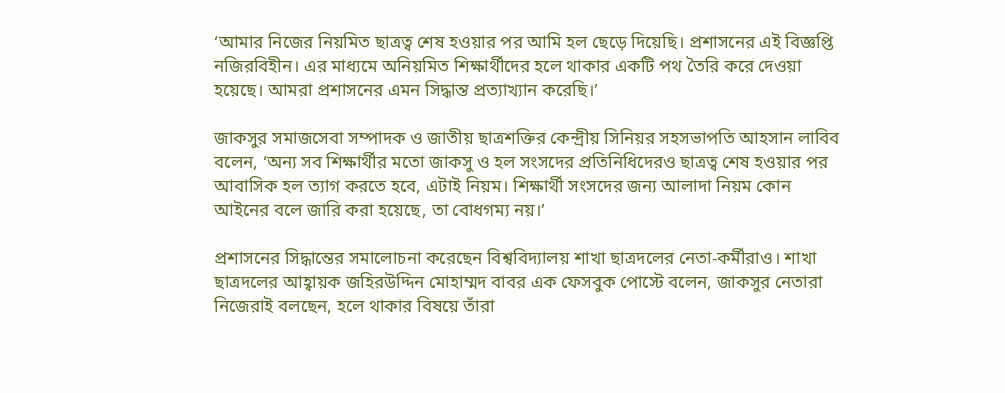‘আমার নিজের নিয়মিত ছাত্রত্ব শেষ হওয়ার পর আমি হল ছেড়ে দিয়েছি। প্রশাসনের এই বিজ্ঞপ্তি নজিরবিহীন। এর মাধ্যমে অনিয়মিত শিক্ষার্থীদের হলে থাকার একটি পথ তৈরি করে দেওয়া হয়েছে। আমরা প্রশাসনের এমন সিদ্ধান্ত প্রত্যাখ্যান করেছি।’

জাকসুর সমাজসেবা সম্পাদক ও জাতীয় ছাত্রশক্তির কেন্দ্রীয় সিনিয়র সহসভাপতি আহসান লাবিব বলেন, ‘অন্য সব শিক্ষার্থীর মতো জাকসু ও হল সংসদের প্রতিনিধিদেরও ছাত্রত্ব শেষ হওয়ার পর আবাসিক হল ত্যাগ করতে হবে, এটাই নিয়ম। শিক্ষার্থী সংসদের জন্য আলাদা নিয়ম কোন আইনের বলে জারি করা হয়েছে, তা বোধগম্য নয়।’

প্রশাসনের সিদ্ধান্তের সমালোচনা করেছেন বিশ্ববিদ্যালয় শাখা ছাত্রদলের নেতা-কর্মীরাও। শাখা ছাত্রদলের আহ্বায়ক জহিরউদ্দিন মোহাম্মদ বাবর এক ফেসবুক পোস্টে বলেন, জাকসুর নেতারা নিজেরাই বলছেন, হলে থাকার বিষয়ে তাঁরা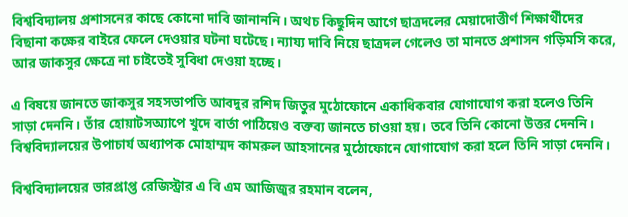বিশ্ববিদ্যালয় প্রশাসনের কাছে কোনো দাবি জানাননি। অথচ কিছুদিন আগে ছাত্রদলের মেয়াদোত্তীর্ণ শিক্ষার্থীদের বিছানা কক্ষের বাইরে ফেলে দেওয়ার ঘটনা ঘটেছে। ন্যায্য দাবি নিয়ে ছাত্রদল গেলেও তা মানতে প্রশাসন গড়িমসি করে, আর জাকসুর ক্ষেত্রে না চাইতেই সুবিধা দেওয়া হচ্ছে।

এ বিষয়ে জানতে জাকসুর সহসভাপতি আবদুর রশিদ জিতুর মুঠোফোনে একাধিকবার যোগাযোগ করা হলেও তিনি সাড়া দেননি। তাঁর হোয়াটসঅ্যাপে খুদে বার্তা পাঠিয়েও বক্তব্য জানতে চাওয়া হয়। তবে তিনি কোনো উত্তর দেননি। বিশ্ববিদ্যালয়ের উপাচার্য অধ্যাপক মোহাম্মদ কামরুল আহসানের মুঠোফোনে যোগাযোগ করা হলে তিনি সাড়া দেননি।

বিশ্ববিদ্যালয়ের ভারপ্রাপ্ত রেজিস্ট্রার এ বি এম আজিজুর রহমান বলেন,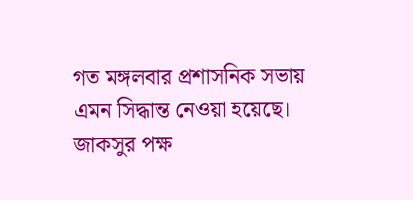গত মঙ্গলবার প্রশাসনিক সভায় এমন সিদ্ধান্ত নেওয়া হয়েছে। জাকসুর পক্ষ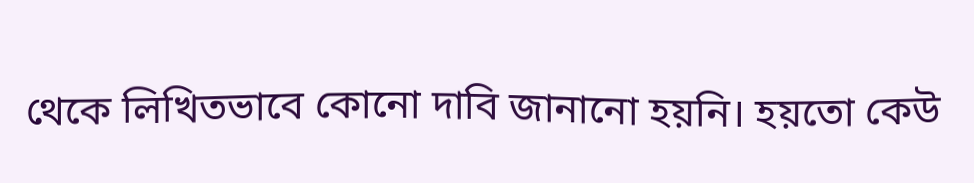থেকে লিখিতভাবে কোনো দাবি জানানো হয়নি। হয়তো কেউ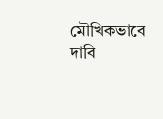মৌখিকভাবে দাবি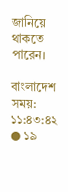জানিয়ে থাকতে পারেন।

বাংলাদেশ সময়: ১১:৪৩:৪২ ● ১৯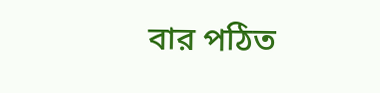বার পঠিত